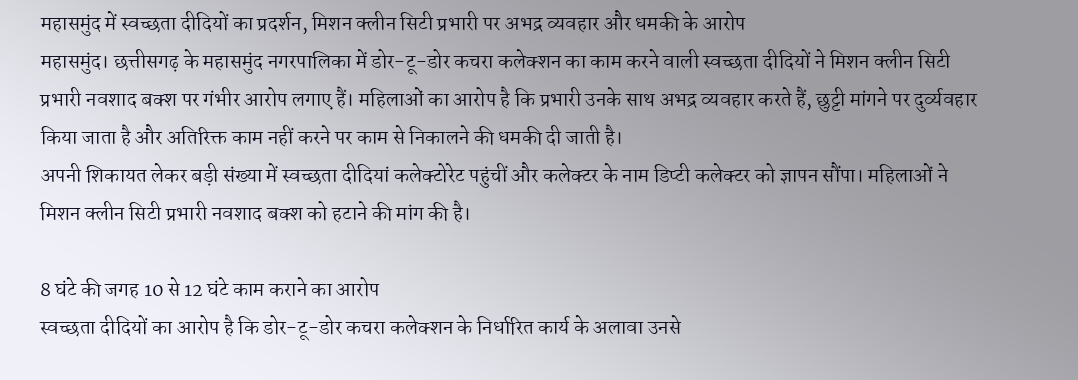महासमुंद में स्वच्छता दीदियों का प्रदर्शन, मिशन क्लीन सिटी प्रभारी पर अभद्र व्यवहार और धमकी के आरोप
महासमुंद। छत्तीसगढ़ के महासमुंद नगरपालिका में डोर-टू-डोर कचरा कलेक्शन का काम करने वाली स्वच्छता दीदियों ने मिशन क्लीन सिटी प्रभारी नवशाद बक्श पर गंभीर आरोप लगाए हैं। महिलाओं का आरोप है कि प्रभारी उनके साथ अभद्र व्यवहार करते हैं, छुट्टी मांगने पर दुर्व्यवहार किया जाता है और अतिरिक्त काम नहीं करने पर काम से निकालने की धमकी दी जाती है।
अपनी शिकायत लेकर बड़ी संख्या में स्वच्छता दीदियां कलेक्टोरेट पहुंचीं और कलेक्टर के नाम डिप्टी कलेक्टर को ज्ञापन सौंपा। महिलाओं ने मिशन क्लीन सिटी प्रभारी नवशाद बक्श को हटाने की मांग की है।

8 घंटे की जगह 10 से 12 घंटे काम कराने का आरोप
स्वच्छता दीदियों का आरोप है कि डोर-टू-डोर कचरा कलेक्शन के निर्धारित कार्य के अलावा उनसे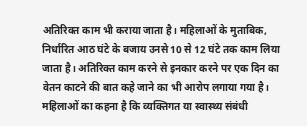अतिरिक्त काम भी कराया जाता है। महिलाओं के मुताबिक, निर्धारित आठ घंटे के बजाय उनसे 10 से 12 घंटे तक काम लिया जाता है। अतिरिक्त काम करने से इनकार करने पर एक दिन का वेतन काटने की बात कहे जाने का भी आरोप लगाया गया है।
महिलाओं का कहना है कि व्यक्तिगत या स्वास्थ्य संबंधी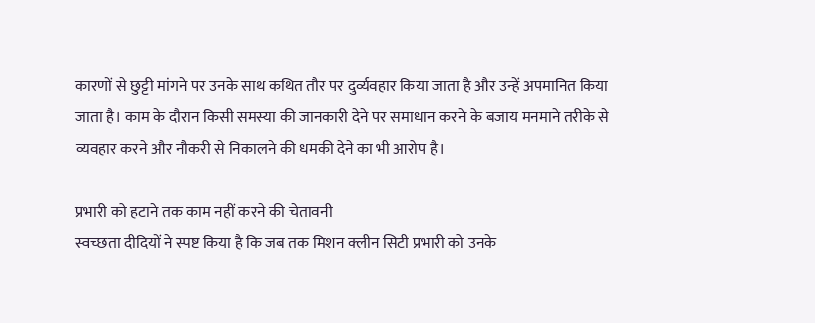कारणों से छुट्टी मांगने पर उनके साथ कथित तौर पर दुर्व्यवहार किया जाता है और उन्हें अपमानित किया जाता है। काम के दौरान किसी समस्या की जानकारी देने पर समाधान करने के बजाय मनमाने तरीके से व्यवहार करने और नौकरी से निकालने की धमकी देने का भी आरोप है।

प्रभारी को हटाने तक काम नहीं करने की चेतावनी
स्वच्छता दीदियों ने स्पष्ट किया है कि जब तक मिशन क्लीन सिटी प्रभारी को उनके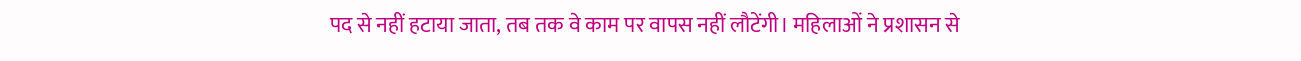पद से नहीं हटाया जाता, तब तक वे काम पर वापस नहीं लौटेंगी। महिलाओं ने प्रशासन से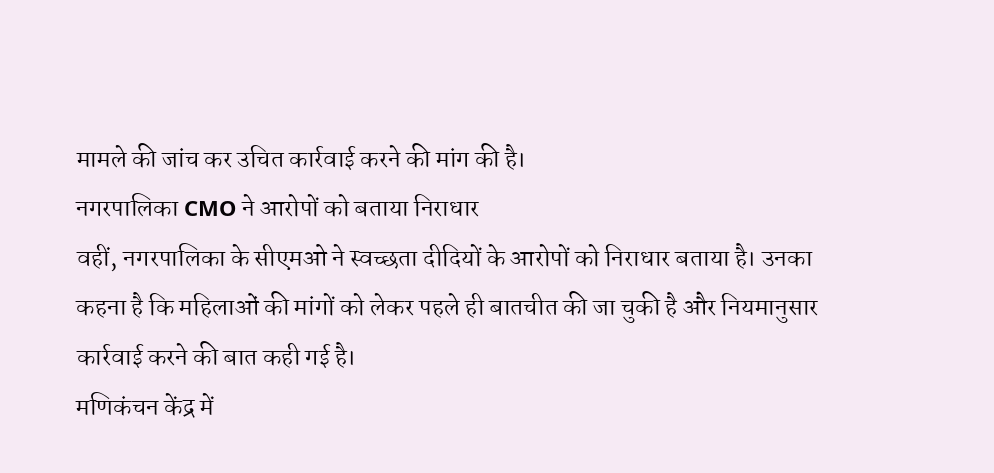मामले की जांच कर उचित कार्रवाई करने की मांग की है।
नगरपालिका CMO ने आरोपों को बताया निराधार
वहीं, नगरपालिका के सीएमओ ने स्वच्छता दीदियों के आरोपों को निराधार बताया है। उनका कहना है कि महिलाओं की मांगों को लेकर पहले ही बातचीत की जा चुकी है और नियमानुसार कार्रवाई करने की बात कही गई है।
मणिकंचन केंद्र में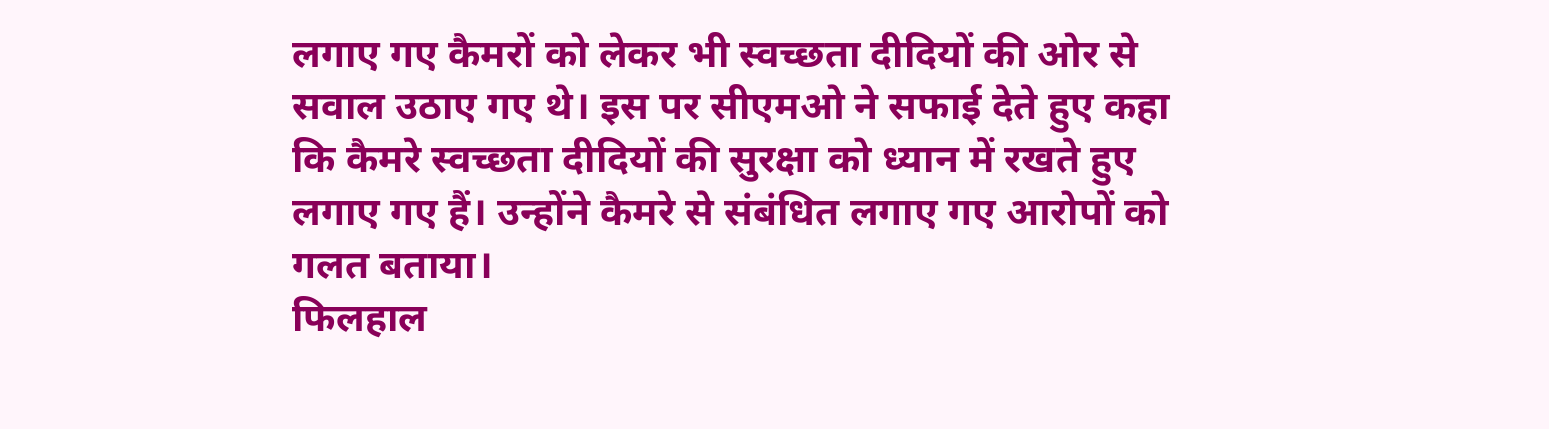लगाए गए कैमरों को लेकर भी स्वच्छता दीदियों की ओर से सवाल उठाए गए थे। इस पर सीएमओ ने सफाई देते हुए कहा कि कैमरे स्वच्छता दीदियों की सुरक्षा को ध्यान में रखते हुए लगाए गए हैं। उन्होंने कैमरे से संबंधित लगाए गए आरोपों को गलत बताया।
फिलहाल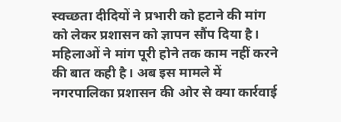स्वच्छता दीदियों ने प्रभारी को हटाने की मांग को लेकर प्रशासन को ज्ञापन सौंप दिया है। महिलाओं ने मांग पूरी होने तक काम नहीं करने की बात कही है। अब इस मामले में नगरपालिका प्रशासन की ओर से क्या कार्रवाई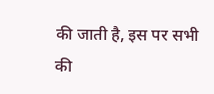की जाती है, इस पर सभी की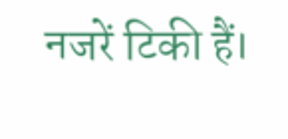नजरें टिकी हैं।